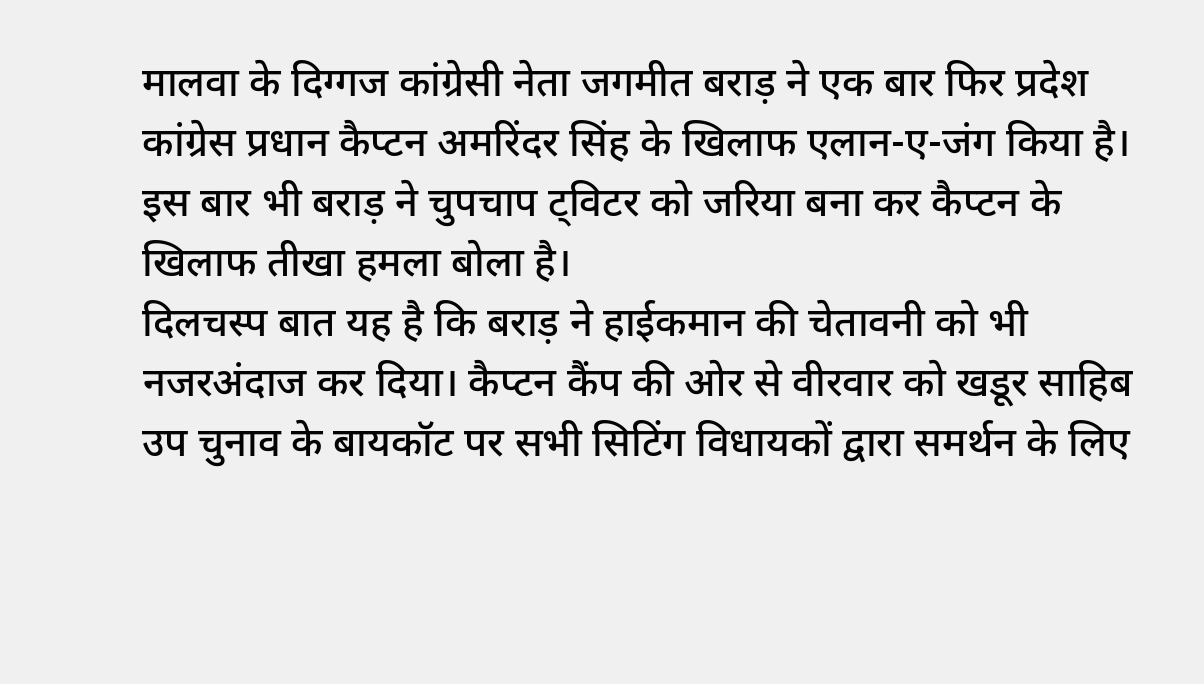मालवा के दिग्गज कांग्रेसी नेता जगमीत बराड़ ने एक बार फिर प्रदेश कांग्रेस प्रधान कैप्टन अमरिंदर सिंह के खिलाफ एलान-ए-जंग किया है। इस बार भी बराड़ ने चुपचाप ट्विटर को जरिया बना कर कैप्टन के खिलाफ तीखा हमला बोला है।
दिलचस्प बात यह है कि बराड़ ने हाईकमान की चेतावनी को भी नजरअंदाज कर दिया। कैप्टन कैंप की ओर से वीरवार को खडूर साहिब उप चुनाव के बायकॉट पर सभी सिटिंग विधायकों द्वारा समर्थन के लिए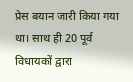प्रेस बयान जारी किया गया था। साथ ही 20 पूर्व विधायकों द्वारा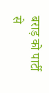बराड़ को पार्टी से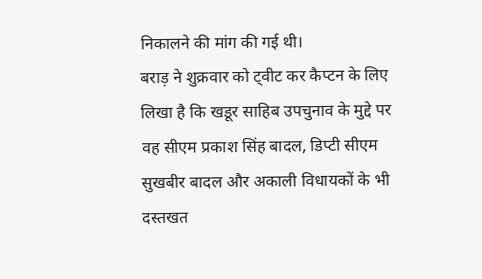निकालने की मांग की गई थी।
बराड़ ने शुक्रवार को ट्वीट कर कैप्टन के लिए लिखा है कि खडूर साहिब उपचुनाव के मुद्दे पर वह सीएम प्रकाश सिंह बादल, डिप्टी सीएम सुखबीर बादल और अकाली विधायकों के भी दस्तखत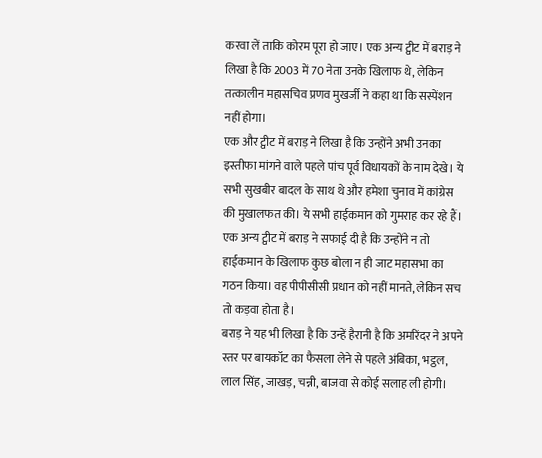करवा लें ताकि कोरम पूरा हो जाए। एक अन्य ट्वीट में बराड़ ने लिखा है कि 2003 में 70 नेता उनके खिलाफ थे, लेकिन तत्कालीन महासचिव प्रणव मुखर्जी ने कहा था कि सस्पेंशन नहीं होगा।
एक और ट्वीट में बराड़ ने लिखा है कि उन्होंने अभी उनका इस्तीफा मांगने वाले पहले पांच पूर्व विधायकों के नाम देखे। ये सभी सुखबीर बादल के साथ थे और हमेशा चुनाव में कांग्रेस की मुखालफत की। ये सभी हाईकमान को गुमराह कर रहे हैं। एक अन्य ट्वीट में बराड़ ने सफाई दी है कि उन्होंने न तो हाईकमान के खिलाफ कुछ बोला न ही जाट महासभा का गठन किया। वह पीपीसीसी प्रधान को नहीं मानते, लेकिन सच तो कड़वा होता है।
बराड़ ने यह भी लिखा है कि उन्हें हैरानी है कि अमरिंदर ने अपने स्तर पर बायकॉट का फैसला लेने से पहले अंबिका, भट्ठल, लाल सिंह, जाखड़, चन्नी, बाजवा से कोई सलाह ली होगी।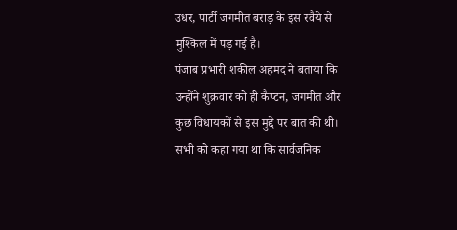उधर, पार्टी जगमीत बराड़ के इस रवैये से मुश्किल में पड़ गई है।
पंजाब प्रभारी शकील अहमद ने बताया कि उन्होंने शुक्रवार को ही कैप्टन, जगमीत और कुछ विधायकों से इस मुद्दे पर बात की थी। सभी को कहा गया था कि सार्वजनिक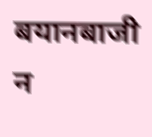बयानबाजी न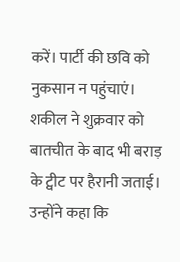करें। पार्टी की छवि को नुकसान न पहुंचाएं। शकील ने शुक्रवार को बातचीत के बाद भी बराड़ के ट्वीट पर हैरानी जताई। उन्होंने कहा कि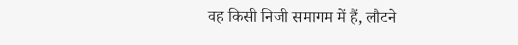वह किसी निजी समागम में हैं, लौटने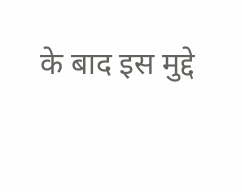के बाद इस मुद्दे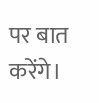पर बात करेंगे।